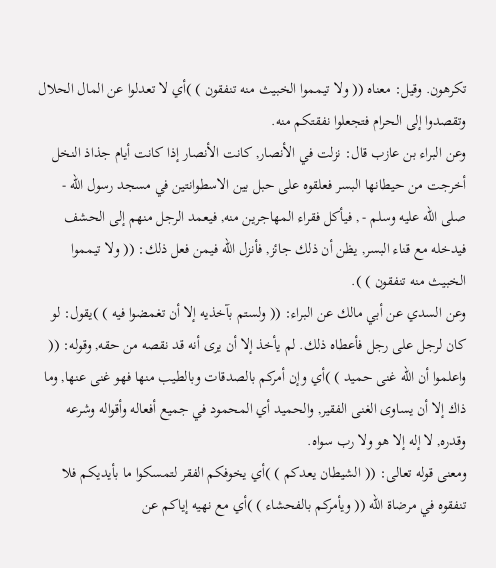تكرهون. وقيل: معناه (( ولا تيمموا الخبيث منه تنفقون ) )أي لا تعدلوا عن المال الحلال وتقصدوا إلى الحرام فتجعلوا نفقتكم منه.
وعن البراء بن عازب قال: نزلت في الأنصار, كانت الأنصار إذا كانت أيام جذاذ النخل أخرجت من حيطانها البسر فعلقوه على حبل بين الاسطوانتين في مسجد رسول الله - صلى الله عليه وسلم - , فيأكل فقراء المهاجرين منه, فيعمد الرجل منهم إلى الحشف فيدخله مع قناء البسر, يظن أن ذلك جائز, فأنزل الله فيمن فعل ذلك: (( ولا تيمموا الخبيث منه تنفقون ) ).
وعن السدي عن أبي مالك عن البراء: (( ولستم بآخذيه إلا أن تغمضوا فيه ) )يقول: لو كان لرجل على رجل فأعطاه ذلك. لم يأخذ إلا أن يرى أنه قد نقصه من حقه, وقوله: (( واعلموا أن الله غنى حميد ) )أي وإن أمركم بالصدقات وبالطيب منها فهو غنى عنها, وما ذاك إلا أن يساوى الغنى الفقير, والحميد أي المحمود في جميع أفعاله وأقواله وشرعه وقدره, لا إله إلا هو ولا رب سواه.
ومعنى قوله تعالى: (( الشيطان يعدكم ) )أي يخوفكم الفقر لتمسكوا ما بأيديكم فلا تنفقوه في مرضاة الله (( ويأمركم بالفحشاء ) )أي مع نهيه إياكم عن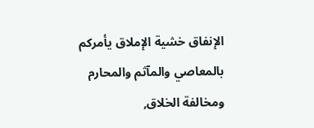الإنفاق خشية الإملاق يأمركم بالمعاصي والمآثم والمحارم ومخالفة الخلاق,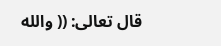قال تعالى: (( والله